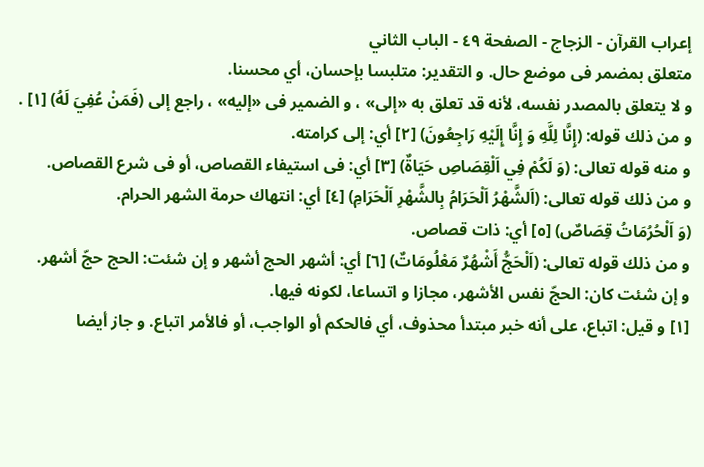إعراب القرآن - الزجاج - الصفحة ٤٩ - الباب الثاني
متعلق بمضمر فى موضع حال. و التقدير: متلبسا بإحسان، أي محسنا.
و لا يتعلق بالمصدر نفسه، لأنه قد تعلق به «إلى» ، و الضمير فى «إليه» ، راجع إلى (فَمَنْ عُفِيَ لَهُ) [١] .
و من ذلك قوله: (إِنَّا لِلَّهِ وَ إِنَّا إِلَيْهِ رَاجِعُونَ) [٢] أي: إلى كرامته.
و منه قوله تعالى: (وَ لَكُمْ فِي اَلْقِصَاصِ حَيَاةٌ) [٣] أي: فى استيفاء القصاص، أو فى شرع القصاص.
و من ذلك قوله تعالى: (اَلشَّهْرُ اَلْحَرَامُ بِالشَّهْرِ اَلْحَرَامِ) [٤] أي: انتهاك حرمة الشهر الحرام.
(وَ اَلْحُرُمَاتُ قِصَاصٌ) [٥] أي: ذات قصاص.
و من ذلك قوله تعالى: (اَلْحَجُّ أَشْهُرٌ مَعْلُومَاتٌ) [٦] أي: أشهر الحج أشهر و إن شئت: الحج حجّ أشهر.
و إن شئت كان: الحجّ نفس الأشهر، مجازا و اتساعا، لكونه فيها.
[١] و قيل: اتباع، على أنه خبر مبتدأ محذوف، أي فالحكم أو الواجب، أو فالأمر اتباع. و جاز أيضا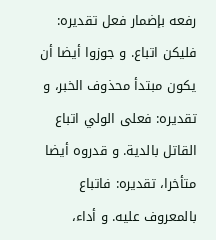رفعه بإضمار فعل تقديره: فليكن اتباع. و جوزوا أيضا أن يكون مبتدأ محذوف الخبر، و تقديره: فعلى الولي اتباع القاتل بالدية. و قدروه أيضا متأخرا، تقديره: فاتباع بالمعروف عليه. و أداء،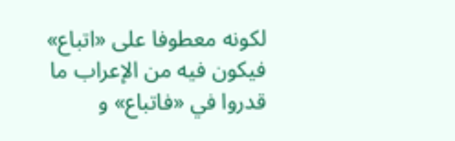لكونه معطوفا على «اتباع» فيكون فيه من الإعراب ما قدروا في «فاتباع» و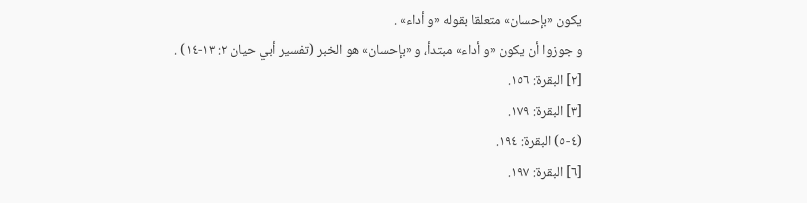يكون «بإحسان» متعلقا بقوله «و أداء» .
و جوزوا أن يكون «و أداء» مبتدأ، و «بإحسان» هو الخبر (تفسير أبي حيان ٢: ١٣-١٤) .
[٢] البقرة: ١٥٦.
[٣] البقرة: ١٧٩.
(٤-٥) البقرة: ١٩٤.
[٦] البقرة: ١٩٧.